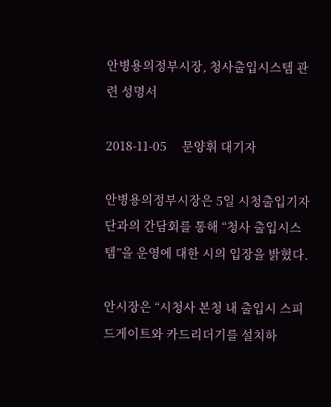안병용의정부시장, 청사출입시스템 관련 성명서

2018-11-05     문양휘 대기자

안병용의정부시장은 5일 시청출입기자단과의 간담회를 통해 “청사 출입시스템”을 운영에 대한 시의 입장을 밝혔다.

안시장은 “시청사 본청 내 출입시 스피드게이트와 카드리더기를 설치하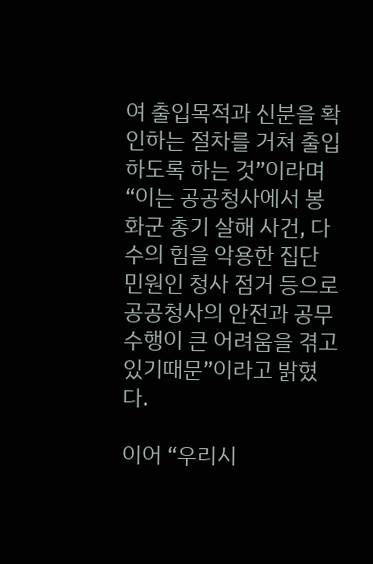여 출입목적과 신분을 확인하는 절차를 거쳐 출입하도록 하는 것”이라며“이는 공공청사에서 봉화군 총기 살해 사건, 다수의 힘을 악용한 집단 민원인 청사 점거 등으로 공공청사의 안전과 공무수행이 큰 어려움을 겪고 있기때문”이라고 밝혔다.

이어 “우리시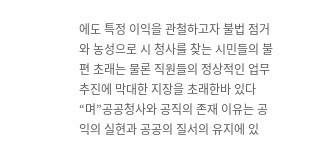에도 특정 이익을 관철하고자 불법 점거와 농성으로 시 청사를 찾는 시민들의 불편 초래는 물론 직원들의 정상적인 업무추진에 막대한 지장을 초래한바 있다“며”공공청사와 공직의 존재 이유는 공익의 실현과 공공의 질서의 유지에 있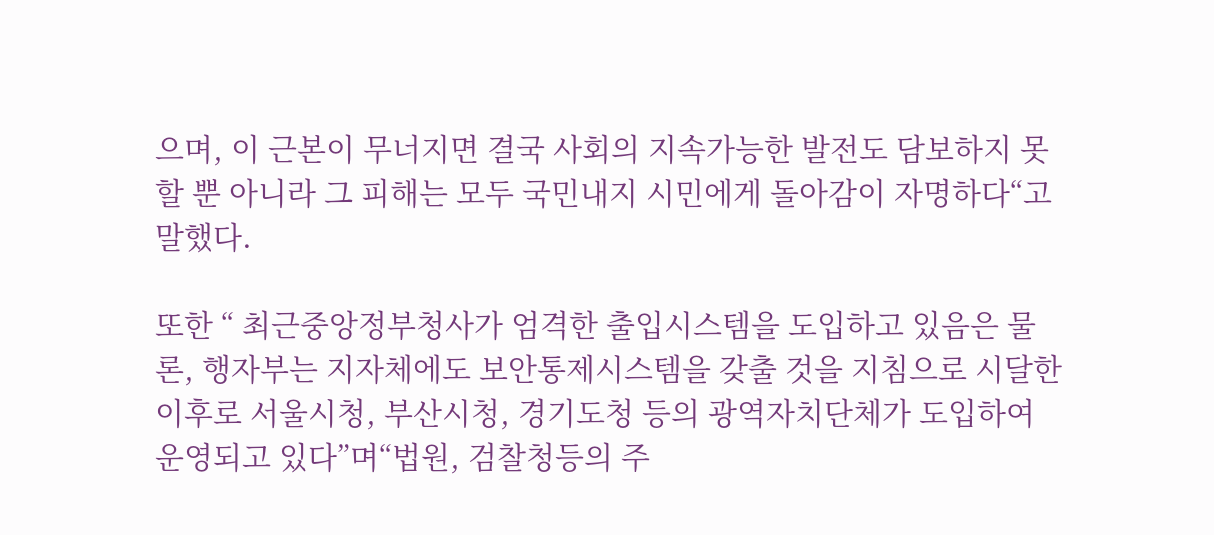으며, 이 근본이 무너지면 결국 사회의 지속가능한 발전도 담보하지 못할 뿐 아니라 그 피해는 모두 국민내지 시민에게 돌아감이 자명하다“고 말했다.

또한 “ 최근중앙정부청사가 엄격한 출입시스템을 도입하고 있음은 물론, 행자부는 지자체에도 보안통제시스템을 갖출 것을 지침으로 시달한 이후로 서울시청, 부산시청, 경기도청 등의 광역자치단체가 도입하여 운영되고 있다”며“법원, 검찰청등의 주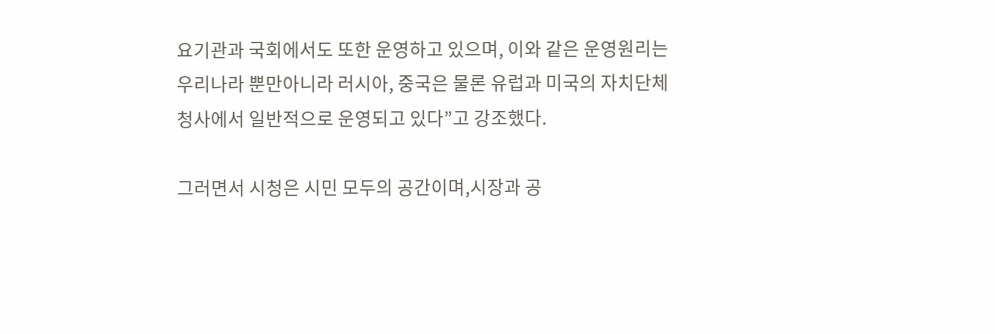요기관과 국회에서도 또한 운영하고 있으며, 이와 같은 운영원리는 우리나라 뿐만아니라 러시아, 중국은 물론 유럽과 미국의 자치단체 청사에서 일반적으로 운영되고 있다”고 강조했다.

그러면서 시청은 시민 모두의 공간이며,시장과 공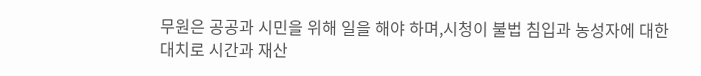무원은 공공과 시민을 위해 일을 해야 하며,시청이 불법 침입과 농성자에 대한 대치로 시간과 재산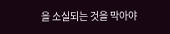을 소실되는 것을 막아야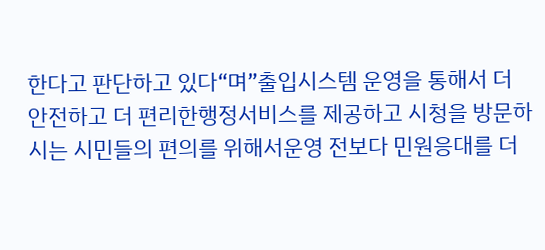한다고 판단하고 있다“며”출입시스템 운영을 통해서 더 안전하고 더 편리한행정서비스를 제공하고 시청을 방문하시는 시민들의 편의를 위해서운영 전보다 민원응대를 더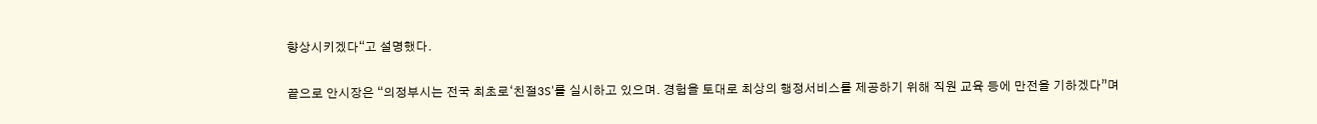향상시키겠다“고 설명했다.

끝으로 안시장은 “의정부시는 전국 최초로‘친절3S’를 실시하고 있으며. 경험을 토대로 최상의 행정서비스를 제공하기 위해 직원 교육 등에 만전을 기하겠다”며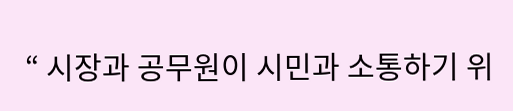“ 시장과 공무원이 시민과 소통하기 위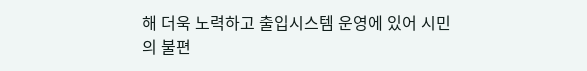해 더욱 노력하고 출입시스템 운영에 있어 시민의 불편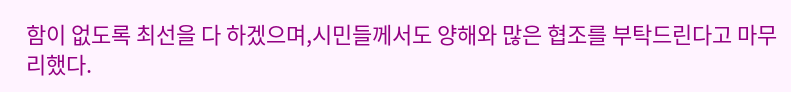함이 없도록 최선을 다 하겠으며,시민들께서도 양해와 많은 협조를 부탁드린다고 마무리했다.